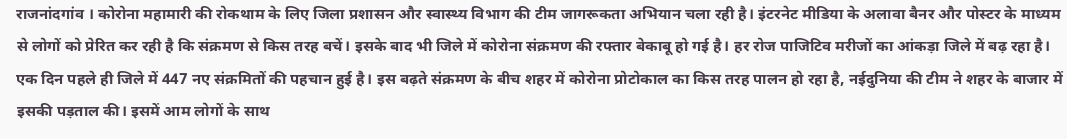राजनांदगांव । कोरोना महामारी की रोकथाम के लिए जिला प्रशासन और स्वास्थ्य विभाग की टीम जागरूकता अभियान चला रही है। इंटरनेट मीडिया के अलावा बैनर और पोस्टर के माध्यम से लोगों को प्रेरित कर रही है कि संक्रमण से किस तरह बचें। इसके बाद भी जिले में कोरोना संक्रमण की रफ्तार बेकाबू हो गई है। हर रोज पाजिटिव मरीजों का आंकड़ा जिले में बढ़ रहा है। एक दिन पहले ही जिले में 447 नए संक्रमितों की पहचान हुई है। इस बढ़ते संक्रमण के बीच शहर में कोरोना प्रोटोकाल का किस तरह पालन हो रहा है, नईदुनिया की टीम ने शहर के बाजार में इसकी पड़ताल की। इसमें आम लोगों के साथ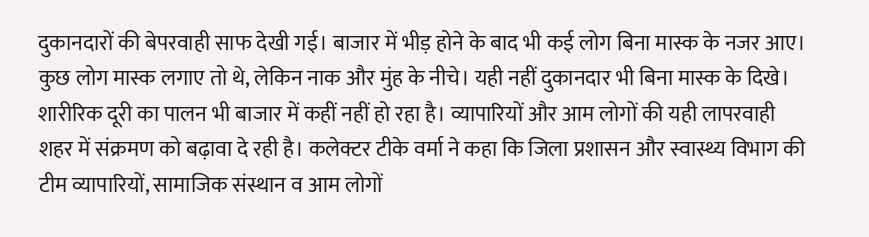दुकानदारों की बेपरवाही साफ देखी गई। बाजार में भीड़ होने के बाद भी कई लोग बिना मास्क के नजर आए। कुछ लोग मास्क लगाए तो थे, लेकिन नाक और मुंह के नीचे। यही नहीं दुकानदार भी बिना मास्क के दिखे। शारीरिक दूरी का पालन भी बाजार में कहीं नहीं हो रहा है। व्यापारियों और आम लोगों की यही लापरवाही शहर में संक्रमण को बढ़ावा दे रही है। कलेक्टर टीके वर्मा ने कहा कि जिला प्रशासन और स्वास्थ्य विभाग की टीम व्यापारियों, सामाजिक संस्थान व आम लोगों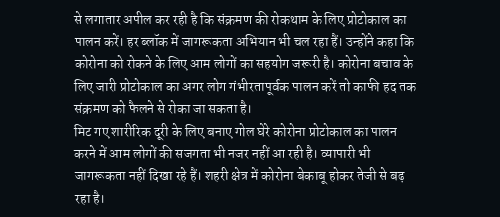से लगातार अपील कर रही है कि संक्रमण की रोकथाम के लिए प्रोटोकाल का पालन करें। हर ब्लॉक में जागरूकता अभियान भी चल रहा हैं। उन्होंने कहा कि कोरोना को रोकने के लिए आम लोगों का सहयोग जरूरी है। कोरोना बचाव के लिए जारी प्रोटोकाल का अगर लोग गंभीरतापूर्वक पालन करें तो काफी हद तक संक्रमण को फैलने से रोका जा सकता है।
मिट गए शारीरिक दूरी के लिए बनाए गोल घेरे कोरोना प्रोटोकाल का पालन करने में आम लोगों की सजगता भी नजर नहीं आ रही है। व्यापारी भी जागरूकता नहीं दिखा रहे हैं। शहरी क्षेत्र में कोरोना बेकाबू होकर तेजी से बढ़ रहा है।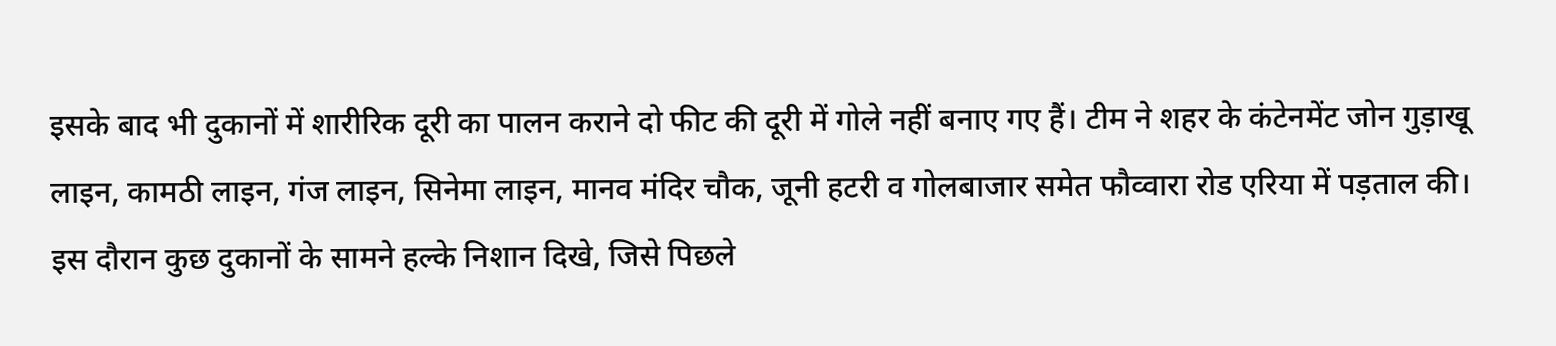इसके बाद भी दुकानों में शारीरिक दूरी का पालन कराने दो फीट की दूरी में गोले नहीं बनाए गए हैं। टीम ने शहर के कंटेनमेंट जोन गुड़ाखू लाइन, कामठी लाइन, गंज लाइन, सिनेमा लाइन, मानव मंदिर चौक, जूनी हटरी व गोलबाजार समेत फौव्वारा रोड एरिया में पड़ताल की। इस दौरान कुछ दुकानों के सामने हल्के निशान दिखे, जिसे पिछले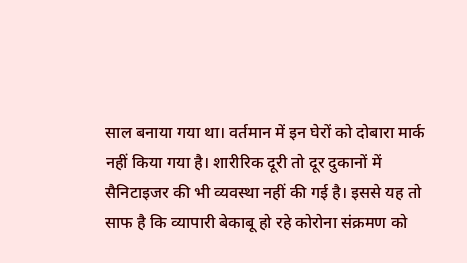साल बनाया गया था। वर्तमान में इन घेरों को दोबारा मार्क नहीं किया गया है। शारीरिक दूरी तो दूर दुकानों में सैनिटाइजर की भी व्यवस्था नहीं की गई है। इससे यह तो साफ है कि व्यापारी बेकाबू हो रहे कोरोना संक्रमण को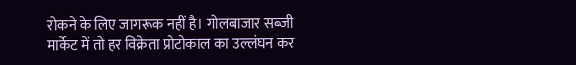रोकने के लिए जागरूक नहीं है। गोलबाजार सब्जी मार्केट में तो हर विक्रेता प्रोटोकाल का उल्लंघन कर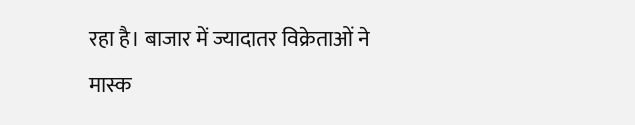रहा है। बाजार में ज्यादातर विक्रेताओं ने मास्क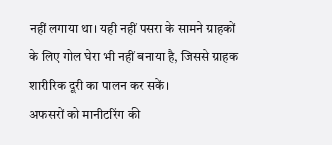नहीं लगाया था। यही नहीं पसरा के सामने ग्राहकों के लिए गोल घेरा भी नहीं बनाया है, जिससे ग्राहक शारीरिक दूरी का पालन कर सकें।
अफसरों को मानीटरिंग की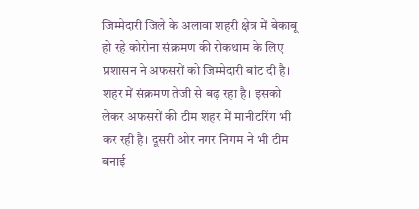जिम्मेदारी जिले के अलावा शहरी क्षेत्र में बेकाबू हो रहे कोरोना संक्रमण की रोकथाम के लिए प्रशासन ने अफसरों को जिम्मेदारी बांट दी है। शहर में संक्रमण तेजी से बढ़ रहा है। इसको लेकर अफसरों की टीम शहर में मानीटरिंग भी कर रही है। दूसरी ओर नगर निगम ने भी टीम बनाई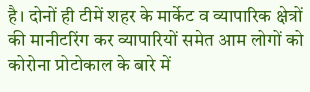है। दोनों ही टीमें शहर के मार्केट व व्यापारिक क्षेत्रों की मानीटरिंग कर व्यापारियों समेत आम लोगों को कोरोना प्रोटोकाल के बारे में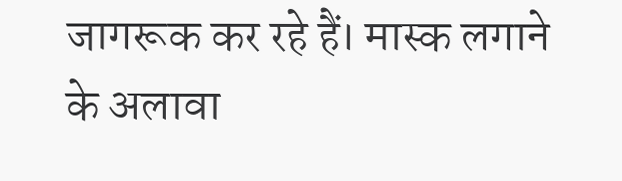जागरूक कर रहे हैं। मास्क लगाने के अलावा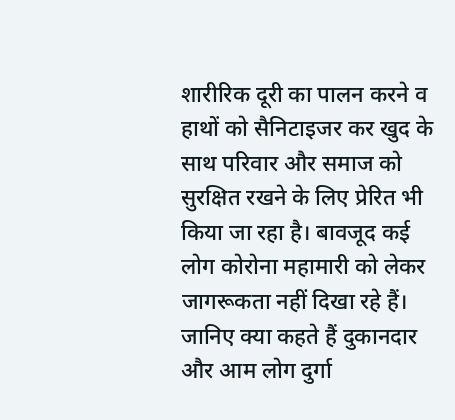शारीरिक दूरी का पालन करने व हाथों को सैनिटाइजर कर खुद के साथ परिवार और समाज को सुरक्षित रखने के लिए प्रेरित भी किया जा रहा है। बावजूद कई लोग कोरोना महामारी को लेकर जागरूकता नहीं दिखा रहे हैं।
जानिए क्या कहते हैं दुकानदार और आम लोग दुर्गा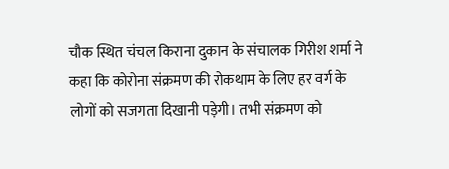चौक स्थित चंचल किराना दुकान के संचालक गिरीश शर्मा ने कहा कि कोरोना संक्रमण की रोकथाम के लिए हर वर्ग के लोगों को सजगता दिखानी पड़ेगी। तभी संक्रमण को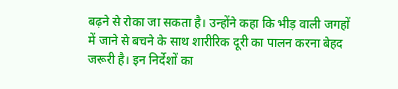बढ़ने से रोका जा सकता है। उन्होंने कहा कि भीड़ वाली जगहों में जाने से बचने के साथ शारीरिक दूरी का पालन करना बेहद जरूरी है। इन निर्देशों का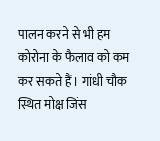पालन करने से भी हम कोरोना के फैलाव को कम कर सकते हैं। गांधी चौक स्थित मोक्ष जिंस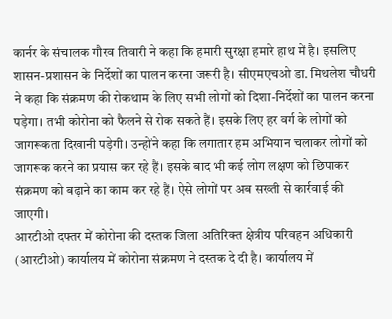कार्नर के संचालक गौरव तिवारी ने कहा कि हमारी सुरक्षा हमारे हाथ में है। इसलिए शासन-प्रशासन के निर्देशों का पालन करना जरूरी है। सीएमएचओ डा. मिथलेश चौधरी ने कहा कि संक्रमण की रोकथाम के लिए सभी लोगों को दिशा-निर्देशों का पालन करना पड़ेगा। तभी कोरोना को फैलने से रोक सकते हैं। इसके लिए हर वर्ग के लोगों को जागरूकता दिखानी पड़ेगी। उन्होंने कहा कि लगातार हम अभियान चलाकर लोगों को जागरूक करने का प्रयास कर रहे हैं। इसके बाद भी कई लोग लक्षण को छिपाकर संक्रमण को बढ़ाने का काम कर रहे हैं। ऐसे लोगों पर अब सख्ती से कार्रवाई की जाएगी।
आरटीओ दफ्तर में कोरोना की दस्तक जिला अतिरिक्त क्षेत्रीय परिवहन अधिकारी (आरटीओ) कार्यालय में कोरोना संक्रमण ने दस्तक दे दी है। कार्यालय में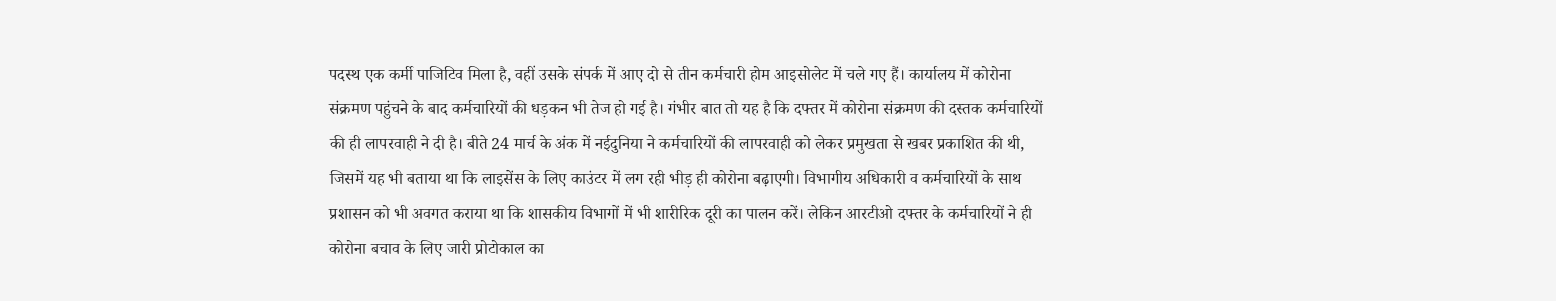पदस्थ एक कर्मी पाजिटिव मिला है, वहीं उसके संपर्क में आए दो से तीन कर्मचारी होम आइसोलेट में चले गए हैं। कार्यालय में कोरोना संक्रमण पहुंचने के बाद कर्मचारियों की धड़कन भी तेज हो गई है। गंभीर बात तो यह है कि दफ्तर में कोरोना संक्रमण की दस्तक कर्मचारियों की ही लापरवाही ने दी है। बीते 24 मार्च के अंक में नईदुनिया ने कर्मचारियों की लापरवाही को लेकर प्रमुखता से खबर प्रकाशित की थी, जिसमें यह भी बताया था कि लाइसेंस के लिए काउंटर में लग रही भीड़ ही कोरोना बढ़ाएगी। विभागीय अधिकारी व कर्मचारियों के साथ प्रशासन को भी अवगत कराया था कि शासकीय विभागों में भी शारीरिक दूरी का पालन करें। लेकिन आरटीओ दफ्तर के कर्मचारियों ने ही कोरोना बचाव के लिए जारी प्रोटोकाल का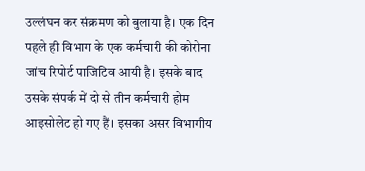उल्लंघन कर संक्रमण को बुलाया है। एक दिन पहले ही विभाग के एक कर्मचारी की कोरोना जांच रिपोर्ट पाजिटिव आयी है। इसके बाद उसके संपर्क में दो से तीन कर्मचारी होम आइसोलेट हो गए हैं। इसका असर विभागीय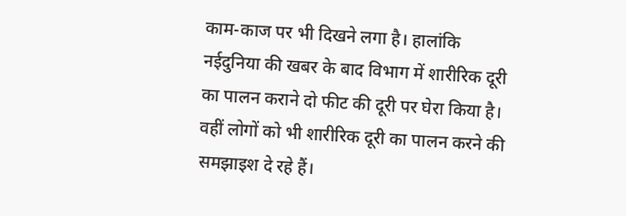काम-काज पर भी दिखने लगा है। हालांकि नईदुनिया की खबर के बाद विभाग में शारीरिक दूरी का पालन कराने दो फीट की दूरी पर घेरा किया है। वहीं लोगों को भी शारीरिक दूरी का पालन करने की समझाइश दे रहे हैं।